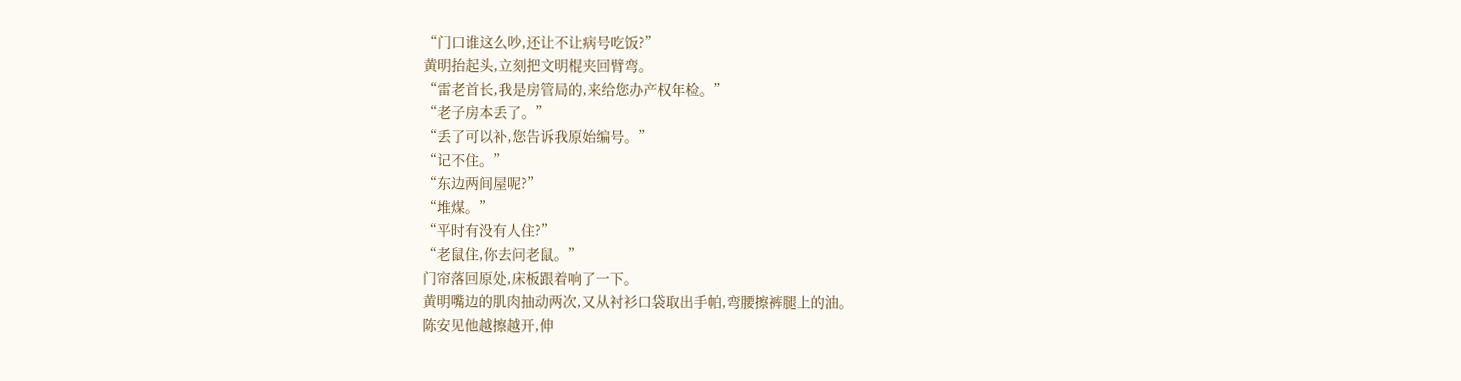“门口谁这么吵,还让不让病号吃饭?”
黄明抬起头,立刻把文明棍夹回臂弯。
“雷老首长,我是房管局的,来给您办产权年检。”
“老子房本丢了。”
“丢了可以补,您告诉我原始编号。”
“记不住。”
“东边两间屋呢?”
“堆煤。”
“平时有没有人住?”
“老鼠住,你去问老鼠。”
门帘落回原处,床板跟着响了一下。
黄明嘴边的肌肉抽动两次,又从衬衫口袋取出手帕,弯腰擦裤腿上的油。
陈安见他越擦越开,伸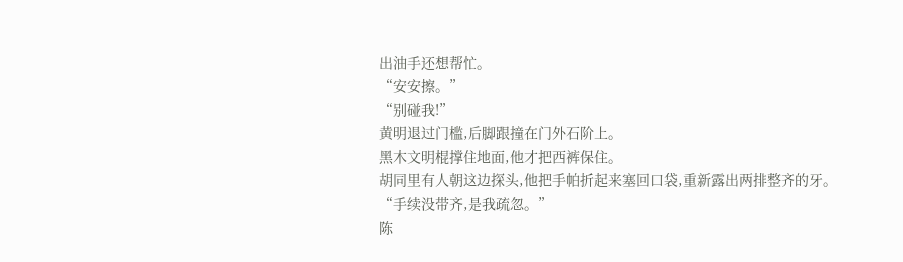出油手还想帮忙。
“安安擦。”
“别碰我!”
黄明退过门槛,后脚跟撞在门外石阶上。
黑木文明棍撑住地面,他才把西裤保住。
胡同里有人朝这边探头,他把手帕折起来塞回口袋,重新露出两排整齐的牙。
“手续没带齐,是我疏忽。”
陈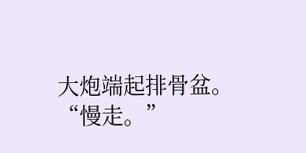大炮端起排骨盆。
“慢走。”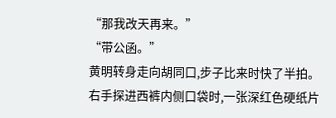“那我改天再来。”
“带公函。”
黄明转身走向胡同口,步子比来时快了半拍。
右手探进西裤内侧口袋时,一张深红色硬纸片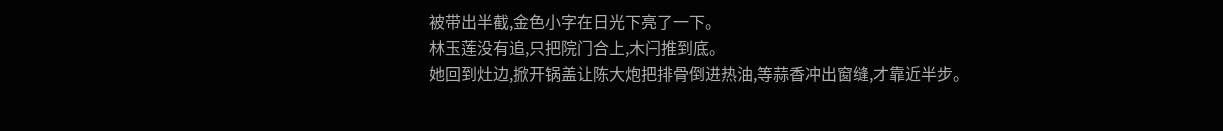被带出半截,金色小字在日光下亮了一下。
林玉莲没有追,只把院门合上,木闩推到底。
她回到灶边,掀开锅盖让陈大炮把排骨倒进热油,等蒜香冲出窗缝,才靠近半步。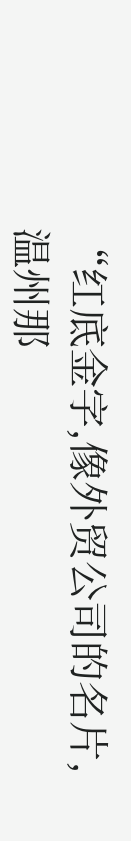“红底金字,像外贸公司的名片,温州那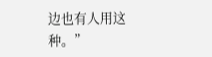边也有人用这种。”